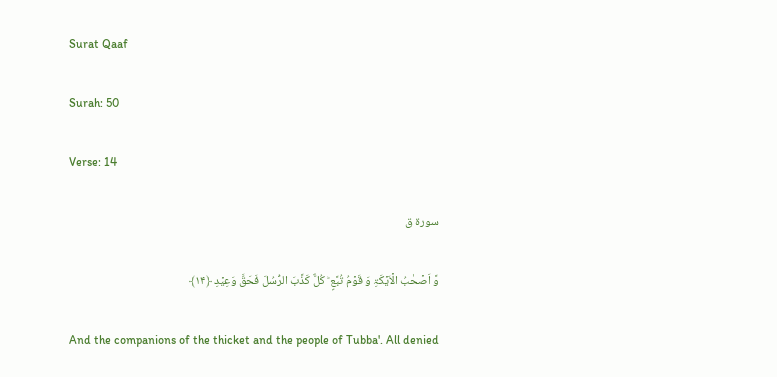Surat Qaaf

Surah: 50

Verse: 14

سورة ق

وَّ اَصۡحٰبُ الۡاَیۡکَۃِ وَ قَوۡمُ تُبَّعٍ ؕ کُلٌّ کَذَّبَ الرُّسُلَ فَحَقَّ وَعِیۡدِ ﴿۱۴﴾

And the companions of the thicket and the people of Tubba'. All denied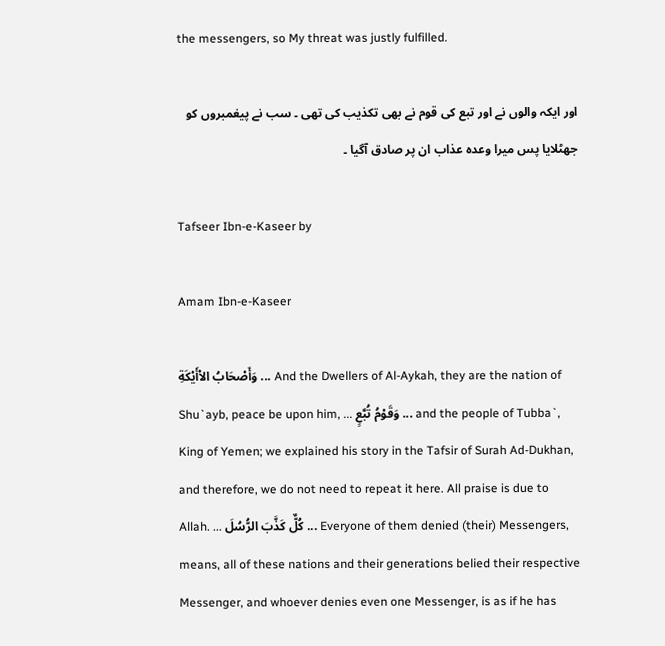the messengers, so My threat was justly fulfilled.

اور ایکہ والوں نے اور تبع کی قوم نے بھی تکذیب کی تھی ۔ سب نے پیغمبروں کو جھٹلایا پس میرا وعدہ عذاب ان پر صادق آگیا ۔

Tafseer Ibn-e-Kaseer by

Amam Ibn-e-Kaseer

وَأَصْحَابُ الاْأَيْكَةِ ... And the Dwellers of Al-Aykah, they are the nation of Shu`ayb, peace be upon him, ... وَقَوْمُ تُبَّعٍ ... and the people of Tubba`, King of Yemen; we explained his story in the Tafsir of Surah Ad-Dukhan, and therefore, we do not need to repeat it here. All praise is due to Allah. ... كُلٌّ كَذَّبَ الرُّسُلَ ... Everyone of them denied (their) Messengers, means, all of these nations and their generations belied their respective Messenger, and whoever denies even one Messenger, is as if he has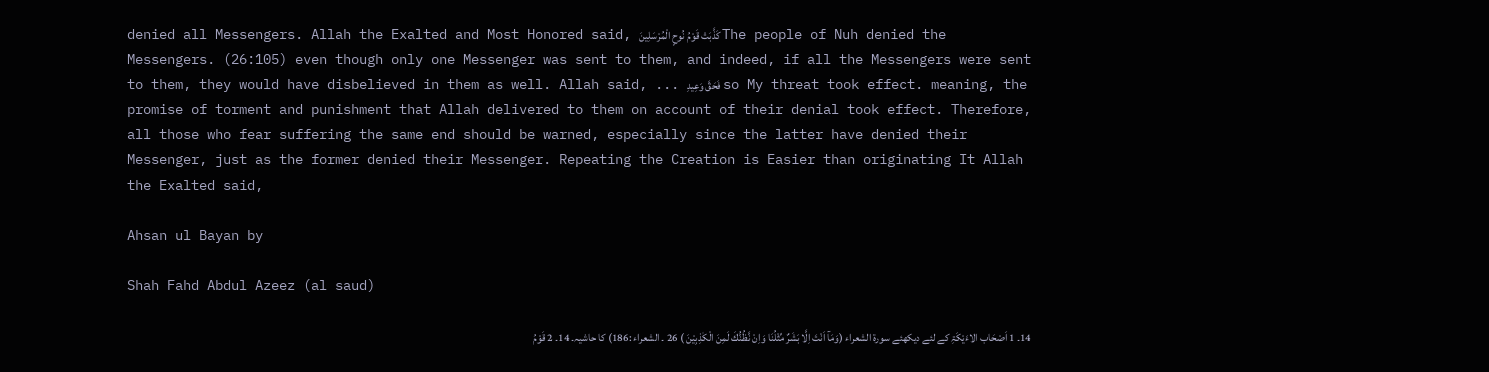denied all Messengers. Allah the Exalted and Most Honored said, كَذَّبَتْ قَوْمُ نُوحٍ الْمُرْسَلِينَ The people of Nuh denied the Messengers. (26:105) even though only one Messenger was sent to them, and indeed, if all the Messengers were sent to them, they would have disbelieved in them as well. Allah said, ... فَحَقَّ وَعِيدِ so My threat took effect. meaning, the promise of torment and punishment that Allah delivered to them on account of their denial took effect. Therefore, all those who fear suffering the same end should be warned, especially since the latter have denied their Messenger, just as the former denied their Messenger. Repeating the Creation is Easier than originating It Allah the Exalted said,

Ahsan ul Bayan by

Shah Fahd Abdul Azeez (al saud)

14۔ 1 اَصْحَاب الاءَیْکَۃِ کے لئے دیکھئے سورة الشعراء (وَمَآ اَنْتَ اِلَّا بَشَرٌ مِّثْلُنَا وَاِنْ نَّظُنُّكَ لَمِنَ الْكٰذِبِيْنَ ) 26 ۔ الشعراء :186) کا حاشیہ۔ 14۔ 2 قَوْمُ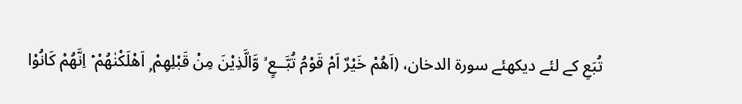تُبَعِ کے لئے دیکھئے سورة الدخان، (اَهُمْ خَيْرٌ اَمْ قَوْمُ تُبَّــعٍ ۙ وَّالَّذِيْنَ مِنْ قَبْلِهِمْ ۭ اَهْلَكْنٰهُمْ ۡ اِنَّهُمْ كَانُوْا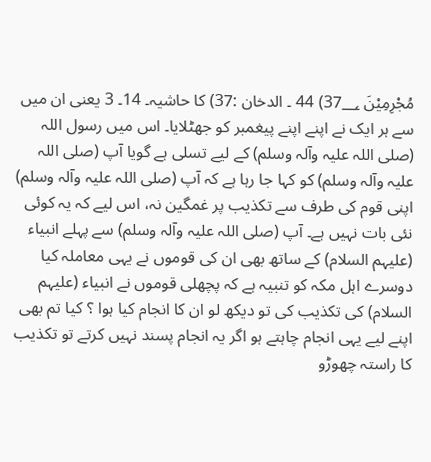مُجْرِمِيْنَ 37؀) 44 ۔ الدخان :37) کا حاشیہ۔ 14۔ 3 یعنی ان میں سے ہر ایک نے اپنے اپنے پیغمبر کو جھٹلایا۔ اس میں رسول اللہ (صلی اللہ علیہ وآلہ وسلم) کے لیے تسلی ہے گویا آپ (صلی اللہ علیہ وآلہ وسلم) کو کہا جا رہا ہے کہ آپ (صلی اللہ علیہ وآلہ وسلم) اپنی قوم کی طرف سے تکذیب پر غمگین نہ، اس لیے کہ یہ کوئی نئی بات نہیں ہے۔ آپ (صلی اللہ علیہ وآلہ وسلم) سے پہلے انبیاء (علیہم السلام) کے ساتھ بھی ان کی قوموں نے یہی معاملہ کیا دوسرے اہل مکہ کو تنبیہ ہے کہ پچھلی قوموں نے انبیاء (علیہم السلام) کی تکذیب کی تو دیکھ لو ان کا انجام کیا ہوا ؟ کیا تم بھی اپنے لیے یہی انجام چاہتے ہو اگر یہ انجام پسند نہیں کرتے تو تکذیب کا راستہ چھوڑو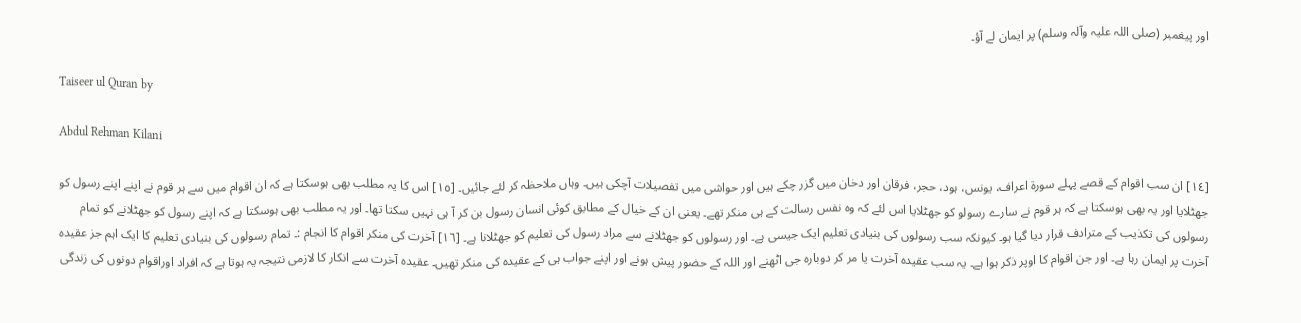اور پیغمبر (صلی اللہ علیہ وآلہ وسلم) پر ایمان لے آؤ۔

Taiseer ul Quran by

Abdul Rehman Kilani

[١٤] ان سب اقوام کے قصے پہلے سورة اعراف، یونس، ہود، حجر، فرقان اور دخان میں گزر چکے ہیں اور حواشی میں تفصیلات آچکی ہیں۔ وہاں ملاحظہ کر لئے جائیں۔ [١٥] اس کا یہ مطلب بھی ہوسکتا ہے کہ ان اقوام میں سے ہر قوم نے اپنے اپنے رسول کو جھٹلایا اور یہ بھی ہوسکتا ہے کہ ہر قوم نے سارے رسولو کو جھٹلایا اس لئے کہ وہ نفس رسالت کے ہی منکر تھے۔ یعنی ان کے خیال کے مطابق کوئی انسان رسول بن کر آ ہی نہیں سکتا تھا۔ اور یہ مطلب بھی ہوسکتا ہے کہ اپنے رسول کو جھٹلانے کو تمام رسولوں کی تکذیب کے مترادف قرار دیا گیا ہو۔ کیونکہ سب رسولوں کی بنیادی تعلیم ایک جیسی ہے۔ اور رسولوں کو جھٹلانے سے مراد رسول کی تعلیم کو جھٹلانا ہے۔ [١٦] آخرت کی منکر اقوام کا انجام :۔ تمام رسولوں کی بنیادی تعلیم کا ایک اہم جز عقیدہ آخرت پر ایمان رہا ہے۔ اور جن اقوام کا اوپر ذکر ہوا ہے۔ یہ سب عقیدہ آخرت یا مر کر دوبارہ جی اٹھنے اور اللہ کے حضور پیش ہونے اور اپنے جواب ہی کے عقیدہ کی منکر تھیں۔ عقیدہ آخرت سے انکار کا لازمی نتیجہ یہ ہوتا ہے کہ افراد اوراقوام دونوں کی زندگی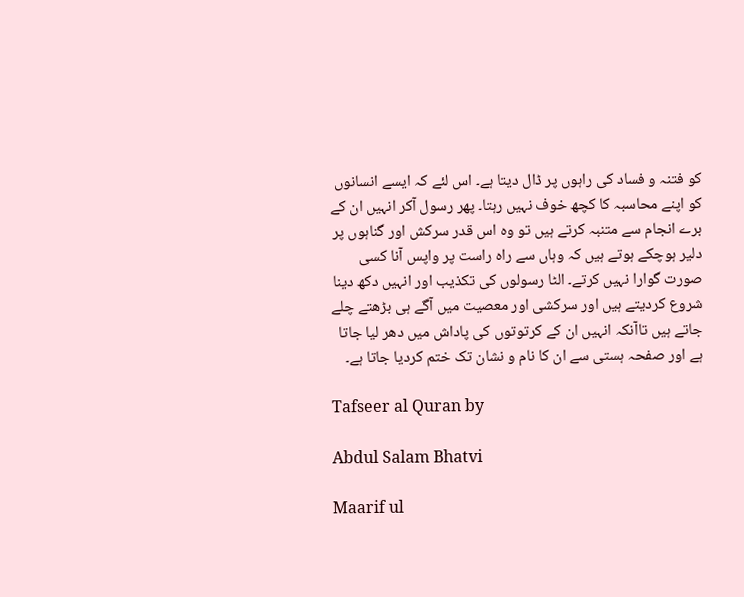کو فتنہ و فساد کی راہوں پر ڈال دیتا ہے۔ اس لئے کہ ایسے انسانوں کو اپنے محاسبہ کا کچھ خوف نہیں رہتا۔ پھر رسول آکر انہیں ان کے برے انجام سے متنبہ کرتے ہیں تو وہ اس قدر سرکش اور گناہوں پر دلیر ہوچکے ہوتے ہیں کہ وہاں سے راہ راست پر واپس آنا کسی صورت گوارا نہیں کرتے۔ الٹا رسولوں کی تکذیب اور انہیں دکھ دینا شروع کردیتے ہیں اور سرکشی اور معصیت میں آگے ہی بڑھتے چلے جاتے ہیں تاآنکہ انہیں ان کے کرتوتوں کی پاداش میں دھر لیا جاتا ہے اور صفحہ ہستی سے ان کا نام و نشان تک ختم کردیا جاتا ہے۔

Tafseer al Quran by

Abdul Salam Bhatvi

Maarif ul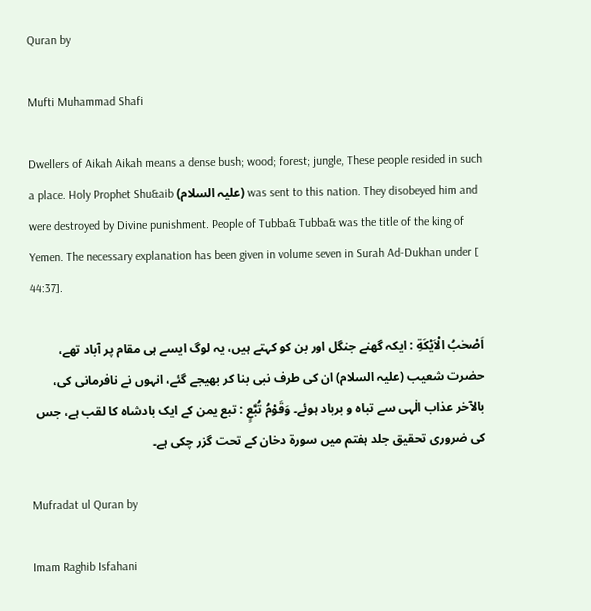Quran by

Mufti Muhammad Shafi

Dwellers of Aikah Aikah means a dense bush; wood; forest; jungle, These people resided in such a place. Holy Prophet Shu&aib (علیہ السلام) was sent to this nation. They disobeyed him and were destroyed by Divine punishment. People of Tubba& Tubba& was the title of the king of Yemen. The necessary explanation has been given in volume seven in Surah Ad-Dukhan under [ 44:37].

اَصْحٰبُ الْاَيْكَةِ : ایکہ گھنے جنگل اور بن کو کہتے ہیں، یہ لوگ ایسے ہی مقام پر آباد تھے، حضرت شعیب (علیہ السلام) ان کی طرف نبی بنا کر بھیجے گئے، انہوں نے نافرمانی کی، بالآخر عذاب الٰہی سے تباہ و برباد ہوئے۔ وَقَوْمُ تُبَّعٍ : تبع یمن کے ایک بادشاہ کا لقب ہے، جس کی ضروری تحقیق جلد ہفتم میں سورة دخان کے تحت گزر چکی ہے۔

Mufradat ul Quran by

Imam Raghib Isfahani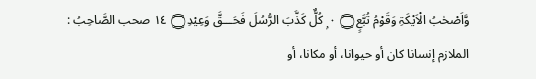وَّاَصْحٰبُ الْاَيْكَۃِ وَقَوْمُ تُبَّعٍ۝ ٠ ۭ كُلٌّ كَذَّبَ الرُّسُلَ فَحَـــقَّ وَعِيْدِ۝ ١٤ صحب الصَّاحِبُ : الملازم إنسانا کان أو حيوانا، أو مکانا، أو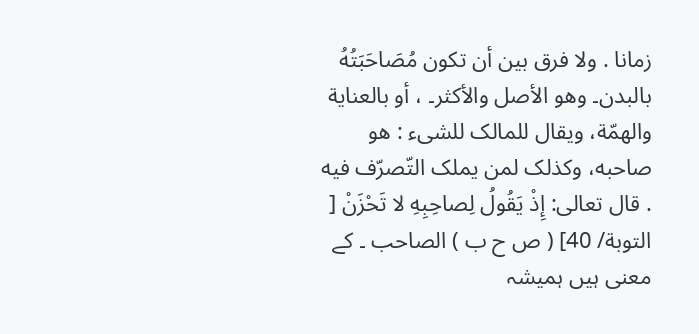زمانا . ولا فرق بين أن تکون مُصَاحَبَتُهُ بالبدن۔ وهو الأصل والأكثر۔ ، أو بالعناية والهمّة، ويقال للمالک للشیء : هو صاحبه، وکذلک لمن يملک التّصرّف فيه . قال تعالی: إِذْ يَقُولُ لِصاحِبِهِ لا تَحْزَنْ [ التوبة/ 40] ( ص ح ب ) الصاحب ۔ کے معنی ہیں ہمیشہ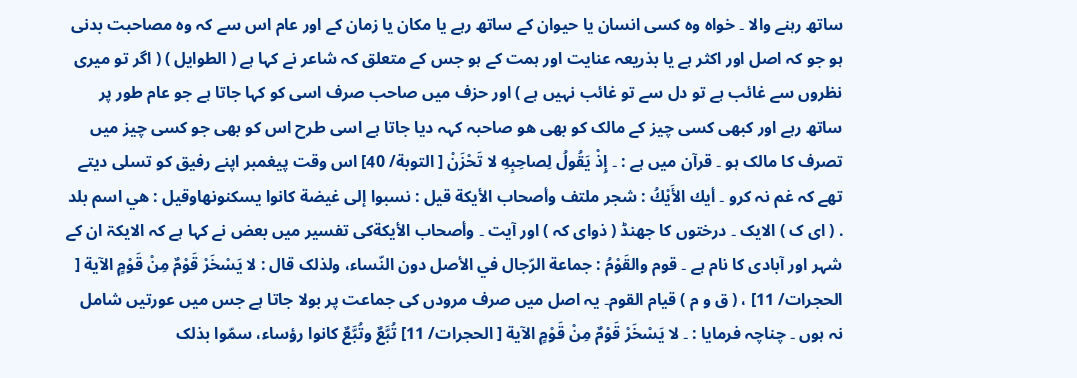ساتھ رہنے والا ۔ خواہ وہ کسی انسان یا حیوان کے ساتھ رہے یا مکان یا زمان کے اور عام اس سے کہ وہ مصاحبت بدنی ہو جو کہ اصل اور اکثر ہے یا بذریعہ عنایت اور ہمت کے ہو جس کے متعلق کہ شاعر نے کہا ہے ( الطوایل ) ( اگر تو میری نظروں سے غائب ہے تو دل سے تو غائب نہیں ہے ) اور حزف میں صاحب صرف اسی کو کہا جاتا ہے جو عام طور پر ساتھ رہے اور کبھی کسی چیز کے مالک کو بھی ھو صاحبہ کہہ دیا جاتا ہے اسی طرح اس کو بھی جو کسی چیز میں تصرف کا مالک ہو ۔ قرآن میں ہے : ۔ إِذْ يَقُولُ لِصاحِبِهِ لا تَحْزَنْ [ التوبة/ 40] اس وقت پیغمبر اپنے رفیق کو تسلی دیتے تھے کہ غم نہ کرو ۔ أيك الأَيْكُ : شجر ملتف وأصحاب الأيكة قيل : نسبوا إلى غيضة کانوا يسکنونهاوقیل : هي اسم بلد . ( ای ک ) الایک ۔ درختوں کا جھنڈ ( ذوای کہ ) اور آیت ۔ وأصحاب الأيكةکی تفسیر میں بعض نے کہا ہے کہ الایکۃ ان کے شہر اور آبادی کا نام ہے ۔ قوم والقَوْمُ : جماعة الرّجال في الأصل دون النّساء، ولذلک قال : لا يَسْخَرْ قَوْمٌ مِنْ قَوْمٍ الآية [ الحجرات/ 11] ، ( ق و م ) قيام القوم۔ یہ اصل میں صرف مرودں کی جماعت پر بولا جاتا ہے جس میں عورتیں شامل نہ ہوں ۔ چناچہ فرمایا : ۔ لا يَسْخَرْ قَوْمٌ مِنْ قَوْمٍ الآية [ الحجرات/ 11] تُبَّعٌ وتُبَّعٌ کانوا رؤساء، سمّوا بذلک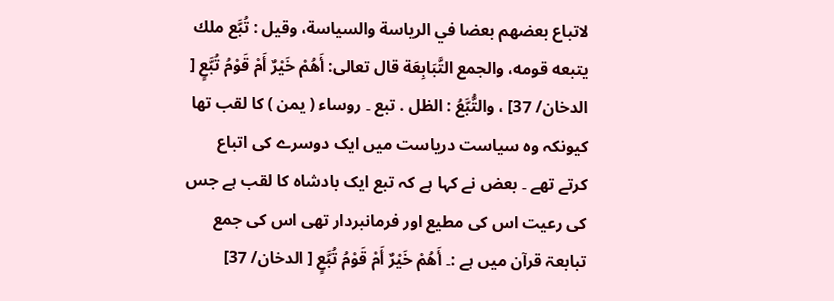لاتباع بعضهم بعضا في الریاسة والسیاسة، وقیل : تُبَّع ملك يتبعه قومه، والجمع التَّبَابِعَة قال تعالی: أَهُمْ خَيْرٌ أَمْ قَوْمُ تُبَّعٍ [ الدخان/ 37] ، والتُّبَّعُ : الظل . تبع ۔ روساء ( یمن ) کا لقب تھا کیونکہ وہ سیاست دریاست میں ایک دوسرے کی اتباع کرتے تھے ۔ بعض نے کہا ہے کہ تبع ایک بادشاہ کا لقب ہے جس کی رعیت اس کی مطیع اور فرمانبردار تھی اس کی جمع تبابعۃ قرآن میں ہے :۔ أَهُمْ خَيْرٌ أَمْ قَوْمُ تُبَّعٍ [ الدخان/ 37]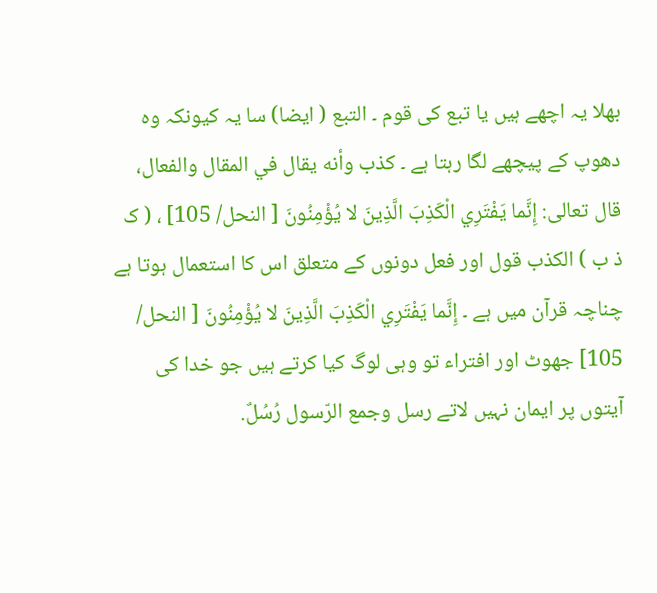بھلا یہ اچھے ہیں یا تبع کی قوم ۔ التبع ( ایضا) سا یہ کیونکہ وہ دھوپ کے پیچھے لگا رہتا ہے ۔ كذب وأنه يقال في المقال والفعال، قال تعالی: إِنَّما يَفْتَرِي الْكَذِبَ الَّذِينَ لا يُؤْمِنُونَ [ النحل/ 105] ، ( ک ذ ب ) الکذب قول اور فعل دونوں کے متعلق اس کا استعمال ہوتا ہے چناچہ قرآن میں ہے ۔ إِنَّما يَفْتَرِي الْكَذِبَ الَّذِينَ لا يُؤْمِنُونَ [ النحل/ 105] جھوٹ اور افتراء تو وہی لوگ کیا کرتے ہیں جو خدا کی آیتوں پر ایمان نہیں لاتے رسل وجمع الرّسول رُسُلٌ.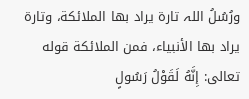ورُسُلُ اللہ تارة يراد بها الملائكة، وتارة يراد بها الأنبیاء، فمن الملائكة قوله تعالی: إِنَّهُ لَقَوْلُ رَسُولٍ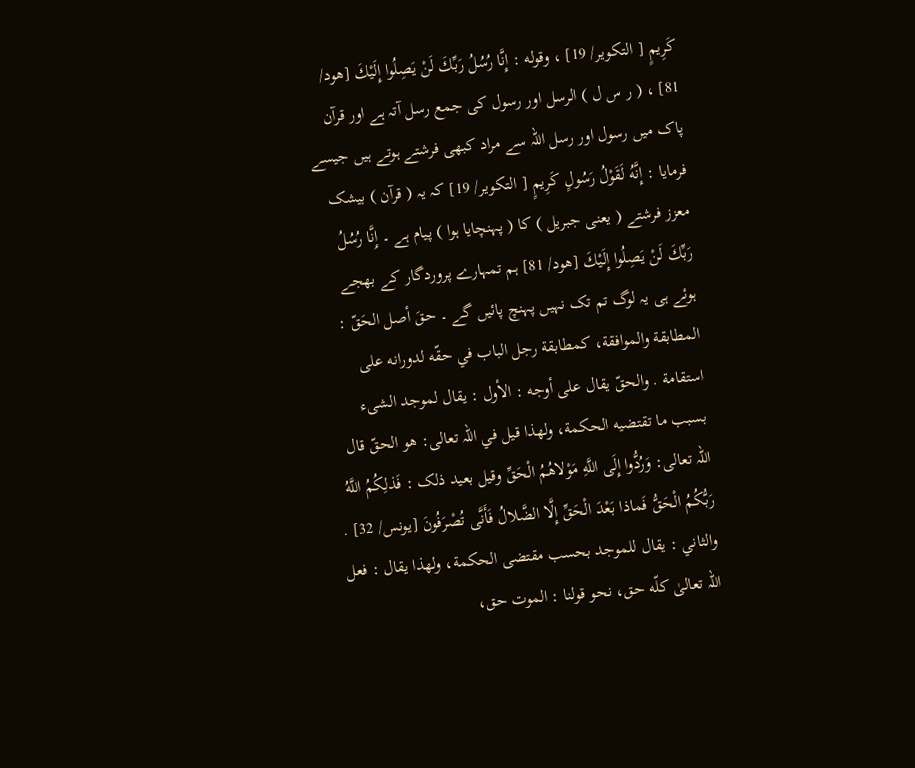كَرِيمٍ [ التکوير/ 19] ، وقوله : إِنَّا رُسُلُ رَبِّكَ لَنْ يَصِلُوا إِلَيْكَ [هود/ 81] ، ( ر س ل ) الرسل اور رسول کی جمع رسل آتہ ہے اور قرآن پاک میں رسول اور رسل اللہ سے مراد کبھی فرشتے ہوتے ہیں جیسے فرمایا : إِنَّهُ لَقَوْلُ رَسُولٍ كَرِيمٍ [ التکوير/ 19] کہ یہ ( قرآن ) بیشک معزز فرشتے ( یعنی جبریل ) کا ( پہنچایا ہوا ) پیام ہے ۔ إِنَّا رُسُلُ رَبِّكَ لَنْ يَصِلُوا إِلَيْكَ [هود/ 81] ہم تمہارے پروردگار کے بھجے ہوئے ہی یہ لوگ تم تک نہیں پہنچ پائیں گے ۔ حقَ أصل الحَقّ : المطابقة والموافقة، کمطابقة رجل الباب في حقّه لدورانه علی استقامة . والحقّ يقال علی أوجه : الأول : يقال لموجد الشیء بسبب ما تقتضيه الحکمة، ولهذا قيل في اللہ تعالی: هو الحقّ قال اللہ تعالی: وَرُدُّوا إِلَى اللَّهِ مَوْلاهُمُ الْحَقِّ وقیل بعید ذلک : فَذلِكُمُ اللَّهُ رَبُّكُمُ الْحَقُّ فَماذا بَعْدَ الْحَقِّ إِلَّا الضَّلالُ فَأَنَّى تُصْرَفُونَ [يونس/ 32] . والثاني : يقال للموجد بحسب مقتضی الحکمة، ولهذا يقال : فعل اللہ تعالیٰ كلّه حق، نحو قولنا : الموت حق،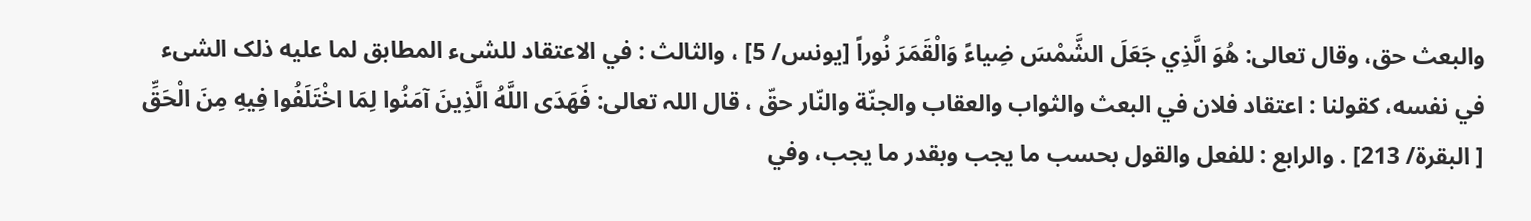والبعث حق، وقال تعالی: هُوَ الَّذِي جَعَلَ الشَّمْسَ ضِياءً وَالْقَمَرَ نُوراً [يونس/ 5] ، والثالث : في الاعتقاد للشیء المطابق لما عليه ذلک الشیء في نفسه، کقولنا : اعتقاد فلان في البعث والثواب والعقاب والجنّة والنّار حقّ ، قال اللہ تعالی: فَهَدَى اللَّهُ الَّذِينَ آمَنُوا لِمَا اخْتَلَفُوا فِيهِ مِنَ الْحَقِّ [ البقرة/ 213] . والرابع : للفعل والقول بحسب ما يجب وبقدر ما يجب، وفي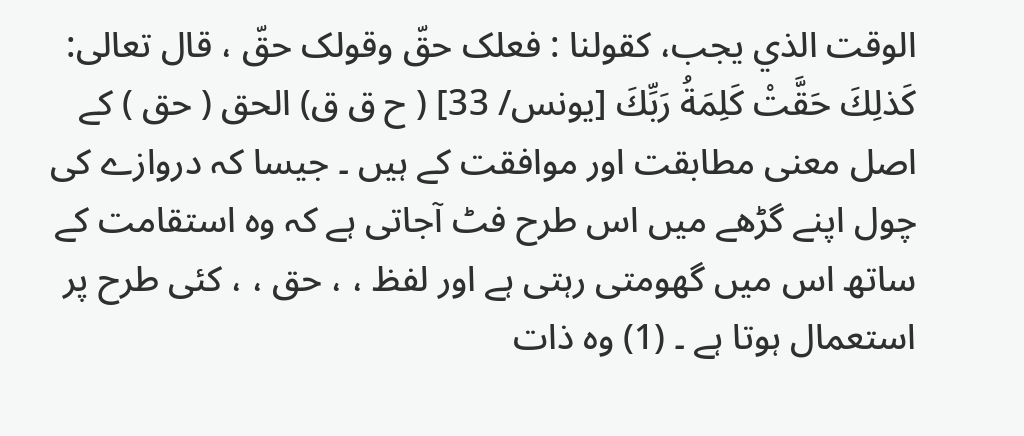الوقت الذي يجب، کقولنا : فعلک حقّ وقولک حقّ ، قال تعالی: كَذلِكَ حَقَّتْ كَلِمَةُ رَبِّكَ [يونس/ 33] ( ح ق ق) الحق ( حق ) کے اصل معنی مطابقت اور موافقت کے ہیں ۔ جیسا کہ دروازے کی چول اپنے گڑھے میں اس طرح فٹ آجاتی ہے کہ وہ استقامت کے ساتھ اس میں گھومتی رہتی ہے اور لفظ ، ، حق ، ، کئی طرح پر استعمال ہوتا ہے ۔ (1) وہ ذات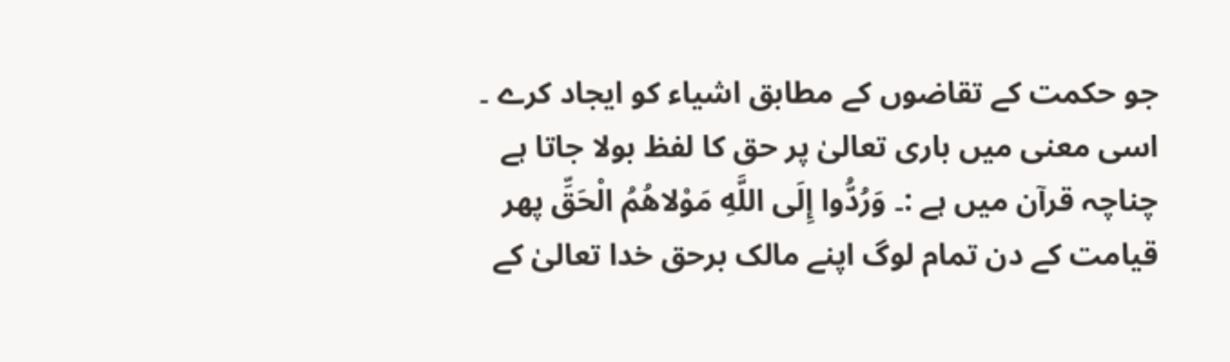جو حکمت کے تقاضوں کے مطابق اشیاء کو ایجاد کرے ۔ اسی معنی میں باری تعالیٰ پر حق کا لفظ بولا جاتا ہے چناچہ قرآن میں ہے :۔ وَرُدُّوا إِلَى اللَّهِ مَوْلاهُمُ الْحَقِّ پھر قیامت کے دن تمام لوگ اپنے مالک برحق خدا تعالیٰ کے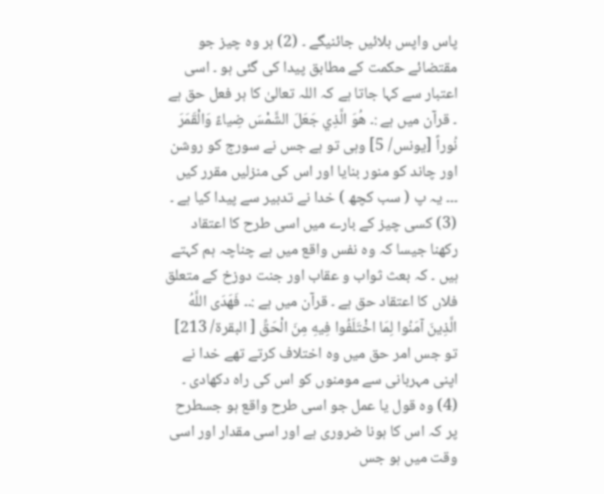پاس واپس بلائیں جائنیگے ۔ (2) ہر وہ چیز جو مقتضائے حکمت کے مطابق پیدا کی گئی ہو ۔ اسی اعتبار سے کہا جاتا ہے کہ اللہ تعالیٰ کا ہر فعل حق ہے ۔ قرآن میں ہے :۔ هُوَ الَّذِي جَعَلَ الشَّمْسَ ضِياءً وَالْقَمَرَ نُوراً [يونس/ 5] وہی تو ہے جس نے سورج کو روشن اور چاند کو منور بنایا اور اس کی منزلیں مقرر کیں ۔۔۔ یہ پ ( سب کچھ ) خدا نے تدبیر سے پیدا کیا ہے ۔ (3) کسی چیز کے بارے میں اسی طرح کا اعتقاد رکھنا جیسا کہ وہ نفس واقع میں ہے چناچہ ہم کہتے ہیں ۔ کہ بعث ثواب و عقاب اور جنت دوزخ کے متعلق فلاں کا اعتقاد حق ہے ۔ قرآن میں ہے :۔۔ فَهَدَى اللَّهُ الَّذِينَ آمَنُوا لِمَا اخْتَلَفُوا فِيهِ مِنَ الْحَقِّ [ البقرة/ 213] تو جس امر حق میں وہ اختلاف کرتے تھے خدا نے اپنی مہربانی سے مومنوں کو اس کی راہ دکھادی ۔ (4) وہ قول یا عمل جو اسی طرح واقع ہو جسطرح پر کہ اس کا ہونا ضروری ہے اور اسی مقدار اور اسی وقت میں ہو جس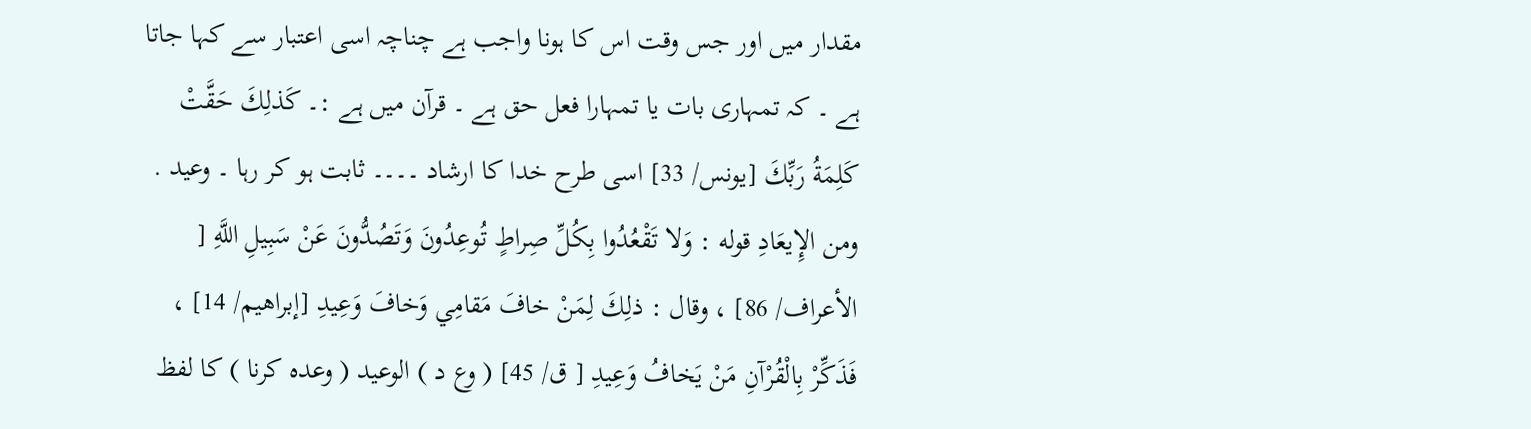مقدار میں اور جس وقت اس کا ہونا واجب ہے چناچہ اسی اعتبار سے کہا جاتا ہے ۔ کہ تمہاری بات یا تمہارا فعل حق ہے ۔ قرآن میں ہے :۔ كَذلِكَ حَقَّتْ كَلِمَةُ رَبِّكَ [يونس/ 33] اسی طرح خدا کا ارشاد ۔۔۔۔ ثابت ہو کر رہا ۔ وعید . ومن الإِيعَادِ قوله : وَلا تَقْعُدُوا بِكُلِّ صِراطٍ تُوعِدُونَ وَتَصُدُّونَ عَنْ سَبِيلِ اللَّهِ [ الأعراف/ 86] ، وقال : ذلِكَ لِمَنْ خافَ مَقامِي وَخافَ وَعِيدِ [إبراهيم/ 14] ، فَذَكِّرْ بِالْقُرْآنِ مَنْ يَخافُ وَعِيدِ [ ق/ 45] ( وع د ) الوعید ( وعدہ کرنا ) کا لفظ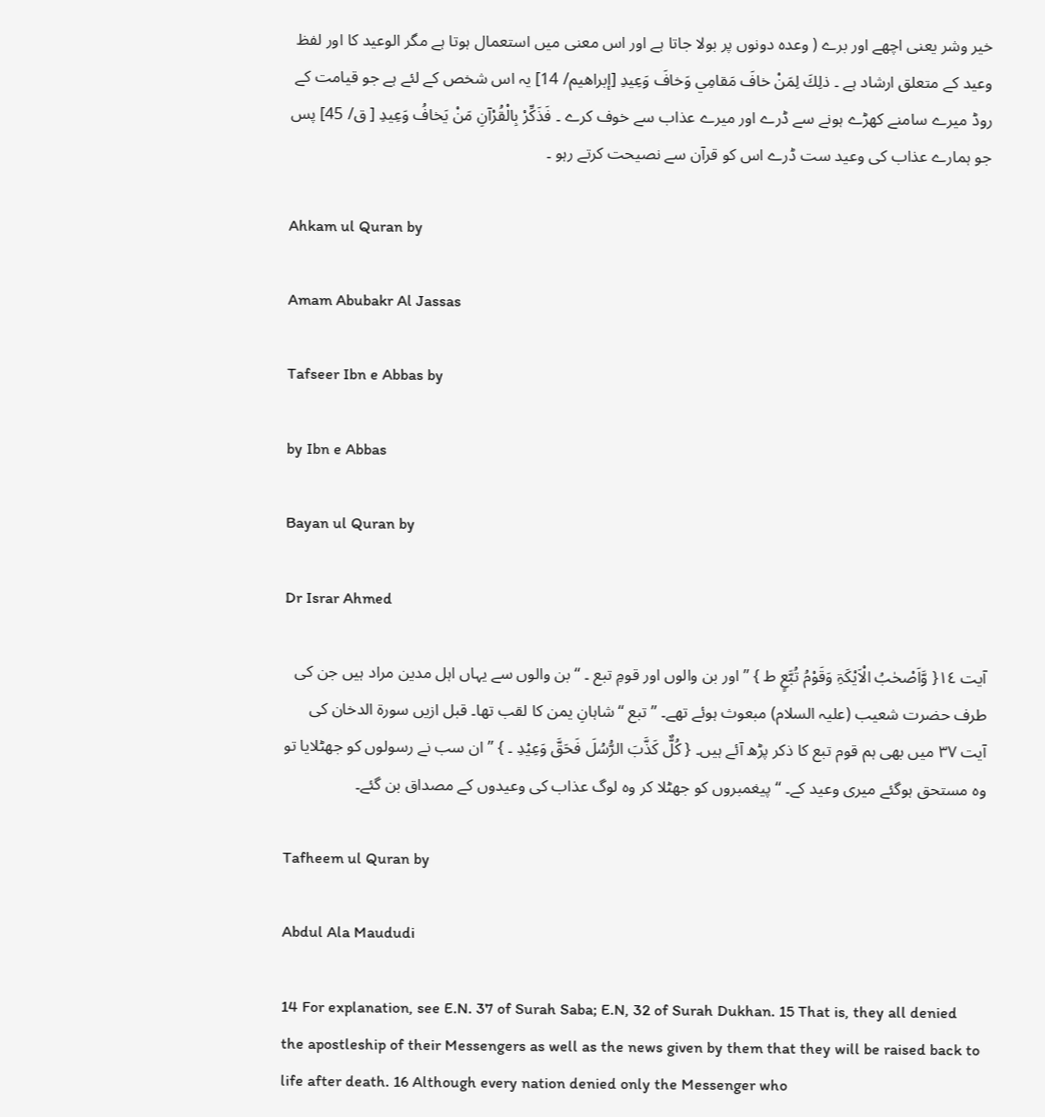خیر وشر یعنی اچھے اور برے ( وعدہ دونوں پر بولا جاتا ہے اور اس معنی میں استعمال ہوتا ہے مگر الوعید کا اور لفظ وعید کے متعلق ارشاد ہے ۔ ذلِكَ لِمَنْ خافَ مَقامِي وَخافَ وَعِيدِ [إبراهيم/ 14] یہ اس شخص کے لئے ہے جو قیامت کے روڈ میرے سامنے کھڑے ہونے سے ڈرے اور میرے عذاب سے خوف کرے ۔ فَذَكِّرْ بِالْقُرْآنِ مَنْ يَخافُ وَعِيدِ [ ق/ 45] پس جو ہمارے عذاب کی وعید ست ڈرے اس کو قرآن سے نصیحت کرتے رہو ۔

Ahkam ul Quran by

Amam Abubakr Al Jassas

Tafseer Ibn e Abbas by

by Ibn e Abbas

Bayan ul Quran by

Dr Israr Ahmed

آیت ١٤{ وَّاَصْحٰبُ الْاَیْکَۃِ وَقَوْمُ تُبَّعٍ ط } ” اور بن والوں اور قومِ تبع ۔ “ بن والوں سے یہاں اہل مدین مراد ہیں جن کی طرف حضرت شعیب (علیہ السلام) مبعوث ہوئے تھے۔ ” تبع “ شاہانِ یمن کا لقب تھا۔ قبل ازیں سورة الدخان کی آیت ٣٧ میں بھی ہم قوم تبع کا ذکر پڑھ آئے ہیں۔ { کُلٌّ کَذَّبَ الرُّسُلَ فَحَقَّ وَعِیْدِ ۔ } ” ان سب نے رسولوں کو جھٹلایا تو وہ مستحق ہوگئے میری وعید کے۔ “ پیغمبروں کو جھٹلا کر وہ لوگ عذاب کی وعیدوں کے مصداق بن گئے۔

Tafheem ul Quran by

Abdul Ala Maududi

14 For explanation, see E.N. 37 of Surah Saba; E.N, 32 of Surah Dukhan. 15 That is, they all denied the apostleship of their Messengers as well as the news given by them that they will be raised back to life after death. 16 Although every nation denied only the Messenger who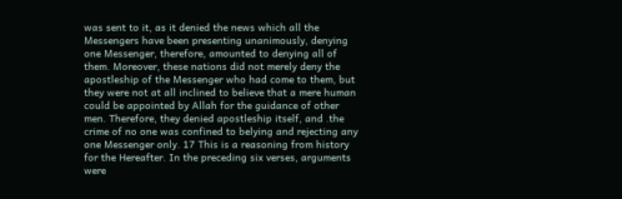was sent to it, as it denied the news which all the Messengers have been presenting unanimously, denying one Messenger, therefore, amounted to denying all of them. Moreover, these nations did not merely deny the apostleship of the Messenger who had come to them, but they were not at all inclined to believe that a mere human could be appointed by Allah for the guidance of other men. Therefore, they denied apostleship itself, and .the crime of no one was confined to belying and rejecting any one Messenger only. 17 This is a reasoning from history for the Hereafter. In the preceding six verses, arguments were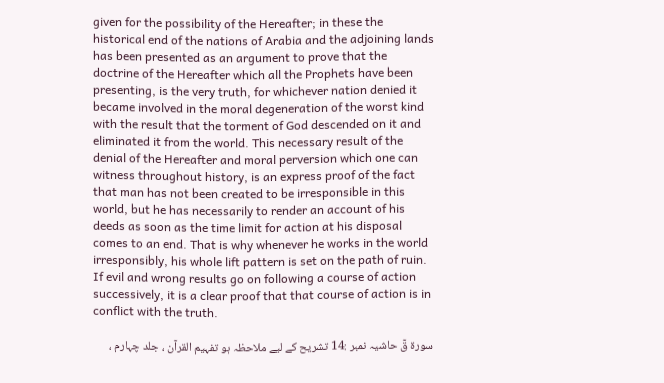given for the possibility of the Hereafter; in these the historical end of the nations of Arabia and the adjoining lands has been presented as an argument to prove that the doctrine of the Hereafter which all the Prophets have been presenting, is the very truth, for whichever nation denied it became involved in the moral degeneration of the worst kind with the result that the torment of God descended on it and eliminated it from the world. This necessary result of the denial of the Hereafter and moral perversion which one can witness throughout history, is an express proof of the fact that man has not been created to be irresponsible in this world, but he has necessarily to render an account of his deeds as soon as the time limit for action at his disposal comes to an end. That is why whenever he works in the world irresponsibly, his whole lift pattern is set on the path of ruin. If evil and wrong results go on following a course of action successively, it is a clear proof that that course of action is in conflict with the truth.

سورة قٓ حاشیہ نمبر :14 تشریح کے لیے ملاحظہ ہو تفہیم القرآن ، جلد چہارم ،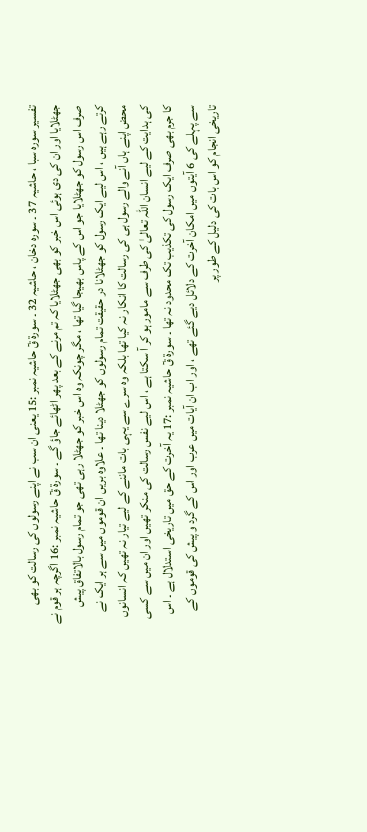تفسیر سورہ سبا ، حاشیہ 37 ۔ سورہ دخان ، حاشیہ 32 ۔ سورة قٓ حاشیہ نمبر :15 یعنی ان سب نے اپنے رسولوں کی رسالت کو بھی جھٹلایا اور ان کی دی ہوئی اس خبر کو بھی جھٹلایا کہ تم مرنے کے بعد پھر اٹھائے جاؤ گے ۔ سورة قٓ حاشیہ نمبر :16 اگرچہ ہر قوم نے صرف اس رسول کو جھٹلایا جو اس کے پاس بھیجا گیا تھا ، مگر چونکہ وہ اس خبر کو جھٹلا رہی تھی جو تمام رسول بالاتفاق پیش کرتے رہے ہیں ، اس لیے ایک رسول کو جھٹلانا در حقیقت تمام رسولوں کو جھٹلا دینا تھا ۔ علاوہ بریں ان قوموں میں سے ہر ایک نے محض اپنے ہاں آنے والے رسول ہی کی رسالت کا انکار نہ کیا تھا بلکہ وہ سرے سے یہی بات ماننے کے لیے تیار نہ تھیں کہ انسانوں کی ہدایت کے لیے انسان اللہ تعالیٰ کی طرف سے مامور ہو کر آ سکتا ہے ، اس لیے نفس رسالت کی منکر تھیں اور ان میں سے کسی کا جرم بھی صرف ایک رسول کی تکذیب تک محدود نہ تھا ۔ سورة قٓ حاشیہ نمبر :17 یہ آخرت کے حق میں تاریخی استدلال ہے ۔ اس سے پہلے کی 6 آیتوں میں امکان آخرت کے دلائل دیے گئے تھے ، اور اب ان آیات میں عرب اور اس کے گرد و پیش کی قوموں کے تاریخی انجام کو اس بات کی دلیل کے طور پر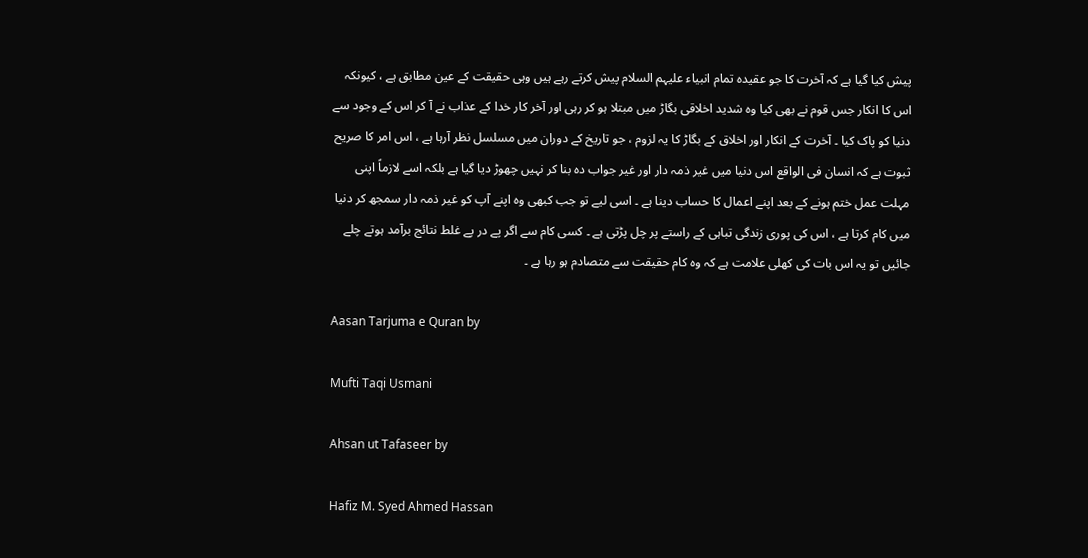پیش کیا گیا ہے کہ آخرت کا جو عقیدہ تمام انبیاء علیہم السلام پیش کرتے رہے ہیں وہی حقیقت کے عین مطابق ہے ، کیونکہ اس کا انکار جس قوم نے بھی کیا وہ شدید اخلاقی بگاڑ میں مبتلا ہو کر رہی اور آخر کار خدا کے عذاب نے آ کر اس کے وجود سے دنیا کو پاک کیا ۔ آخرت کے انکار اور اخلاق کے بگاڑ کا یہ لزوم ، جو تاریخ کے دوران میں مسلسل نظر آرہا ہے ، اس امر کا صریح ثبوت ہے کہ انسان فی الواقع اس دنیا میں غیر ذمہ دار اور غیر جواب دہ بنا کر نہیں چھوڑ دیا گیا ہے بلکہ اسے لازماً اپنی مہلت عمل ختم ہونے کے بعد اپنے اعمال کا حساب دینا ہے ۔ اسی لیے تو جب کبھی وہ اپنے آپ کو غیر ذمہ دار سمجھ کر دنیا میں کام کرتا ہے ، اس کی پوری زندگی تباہی کے راستے پر چل پڑتی ہے ۔ کسی کام سے اگر پے در پے غلط نتائج برآمد ہوتے چلے جائیں تو یہ اس بات کی کھلی علامت ہے کہ وہ کام حقیقت سے متصادم ہو رہا ہے ۔

Aasan Tarjuma e Quran by

Mufti Taqi Usmani

Ahsan ut Tafaseer by

Hafiz M. Syed Ahmed Hassan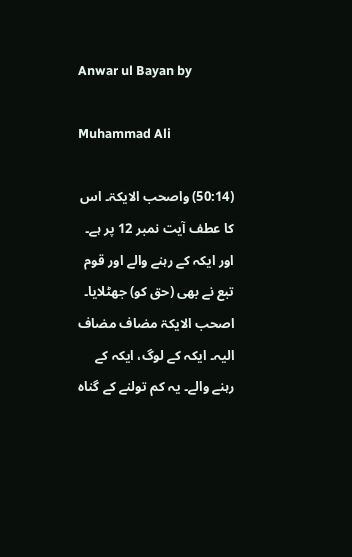Anwar ul Bayan by

Muhammad Ali

(50:14) واصحب الایکۃ۔ اس کا عطف آیت نمبر 12 پر ہے۔ اور ایکہ کے رہنے والے اور قوم تبع نے بھی (حق کو) جھٹلایا۔ اصحب الایکۃ مضاف مضاف الیہ۔ ایکہ کے لوگ، ایکہ کے رہنے والے۔ یہ کم تولنے کے گناہ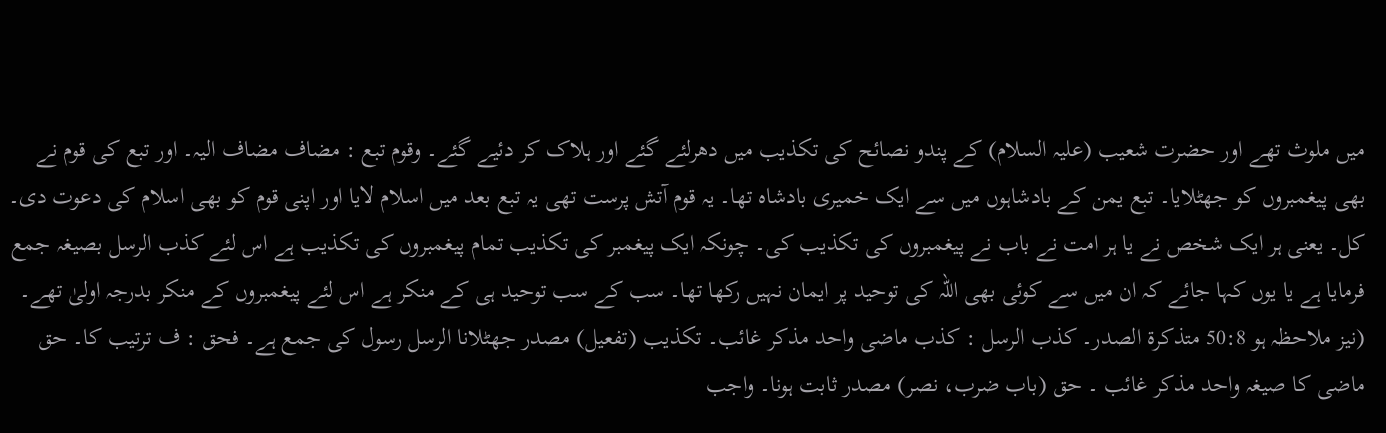میں ملوث تھے اور حضرت شعیب (علیہ السلام) کے پندو نصائح کی تکذیب میں دھرلئے گئے اور ہلاک کر دئیے گئے۔ وقوم تبع : مضاف مضاف الیہ۔ اور تبع کی قوم نے بھی پیغمبروں کو جھٹلایا۔ تبع یمن کے بادشاہوں میں سے ایک خمیری بادشاہ تھا۔ یہ قوم آتش پرست تھی یہ تبع بعد میں اسلام لایا اور اپنی قوم کو بھی اسلام کی دعوت دی۔ کل۔ یعنی ہر ایک شخص نے یا ہر امت نے باب نے پیغمبروں کی تکذیب کی۔ چونکہ ایک پیغمبر کی تکذیب تمام پیغمبروں کی تکذیب ہے اس لئے کذب الرسل بصیغہ جمع فرمایا ہے یا یوں کہا جائے کہ ان میں سے کوئی بھی اللہ کی توحید پر ایمان نہیں رکھا تھا۔ سب کے سب توحید ہی کے منکر ہے اس لئے پیغمبروں کے منکر بدرجہ اولیٰ تھے۔ (نیز ملاحظہ ہو 50:8 متذکرۃ الصدر۔ کذب الرسل : کذب ماضی واحد مذکر غائب۔ تکذیب (تفعیل) مصدر جھٹلانا الرسل رسول کی جمع ہے۔ فحق : ف ترتیب کا۔ حق ماضی کا صیغہ واحد مذکر غائب ۔ حق (باب ضرب، نصر) مصدر ثابت ہونا۔ واجب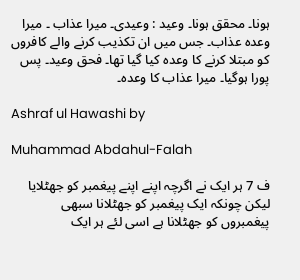ہونا۔ محقق ہونا۔ وعید : وعیدی۔ میرا عذاب ۔ میرا وعدہ عذاب۔ جس میں ان تکذیب کرنے والے کافروں کو مبتلا کرنے کا وعدہ کیا گیا تھا۔ فحق وعید۔ پس پورا ہوگیا۔ میرا عذاب کا وعدہ۔

Ashraf ul Hawashi by

Muhammad Abdahul-Falah

ف 7 ہر ایک نے اگرچہ اپنے اپنے پیغمبر کو جھٹلایا لیکن چونکہ ایک پیغمبر کو جھٹلانا سبھی پیغمبروں کو جھٹلانا ہے اسی لئے ہر ایک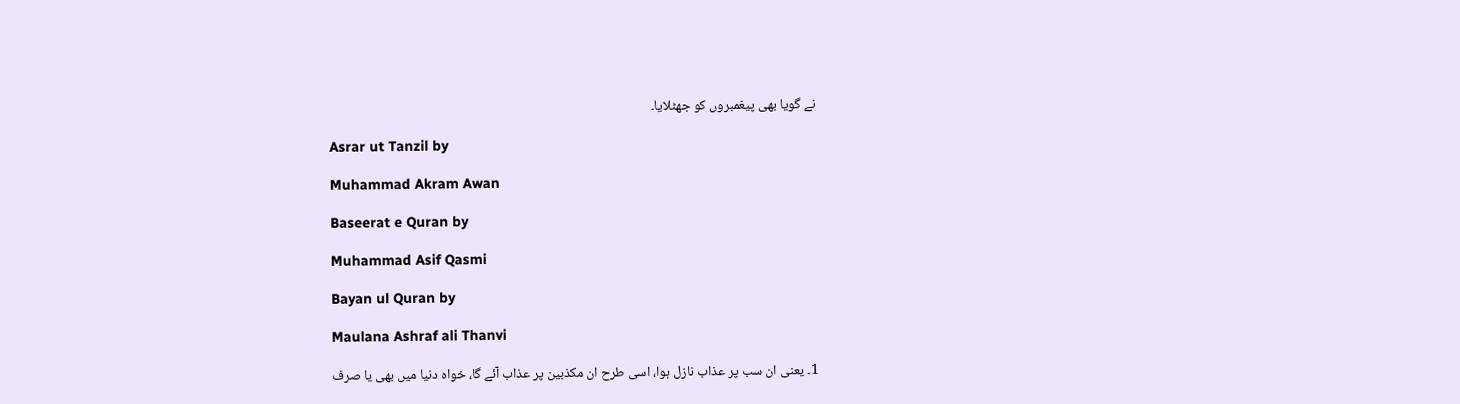نے گویا بھی پیغمبروں کو جھٹلایا۔

Asrar ut Tanzil by

Muhammad Akram Awan

Baseerat e Quran by

Muhammad Asif Qasmi

Bayan ul Quran by

Maulana Ashraf ali Thanvi

1۔ یعنی ان سب پر عذاب نازل ہوا، اسی طرح ان مکذبین پر عذاب آئے گا، خواہ دنیا میں بھی یا صرف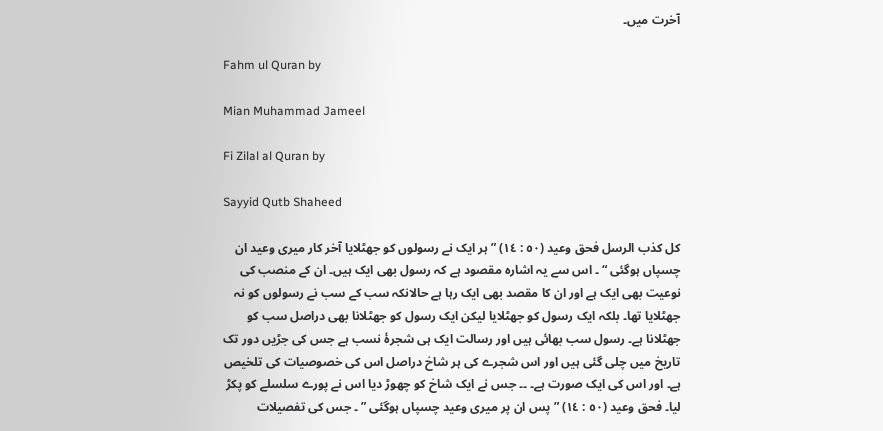آخرت میں۔

Fahm ul Quran by

Mian Muhammad Jameel

Fi Zilal al Quran by

Sayyid Qutb Shaheed

کل کذب الرسل فحق وعید (٥٠ : ١٤) ” ہر ایک نے رسولوں کو جھٹلایا آخر کار میری وعید ان چسپاں ہوگئی “ ۔ اس سے یہ اشارہ مقصود ہے کہ رسول بھی ایک ہیں۔ ان کے منصب کی نوعیت بھی ایک ہے اور ان کا مقصد بھی ایک رہا ہے حالانکہ سب کے سب نے رسولوں کو نہ جھٹلایا تھا۔ بلکہ ایک رسول کو جھٹلایا لیکن ایک رسول کو جھٹلانا بھی دراصل سب کو جھٹلانا ہے۔ رسول سب بھائی ہیں اور رسالت ایک ہی شجرۂ نسب ہے جس کی جڑیں دور تک تاریخ میں چلی گئی ہیں اور اس شجرے کی ہر شاخ دراصل اس کی خصوصیات کی تلخیص ہے۔ اور اس کی ایک صورت ہے۔ ۔۔ جس نے ایک شاخ کو چھوڑ دیا اس نے پورے سلسلے کو پکڑ لیا۔ فحق وعید (٥٠ : ١٤) ” پس ان پر میری وعید چسپاں ہوگئی ” ۔ جس کی تفصیلات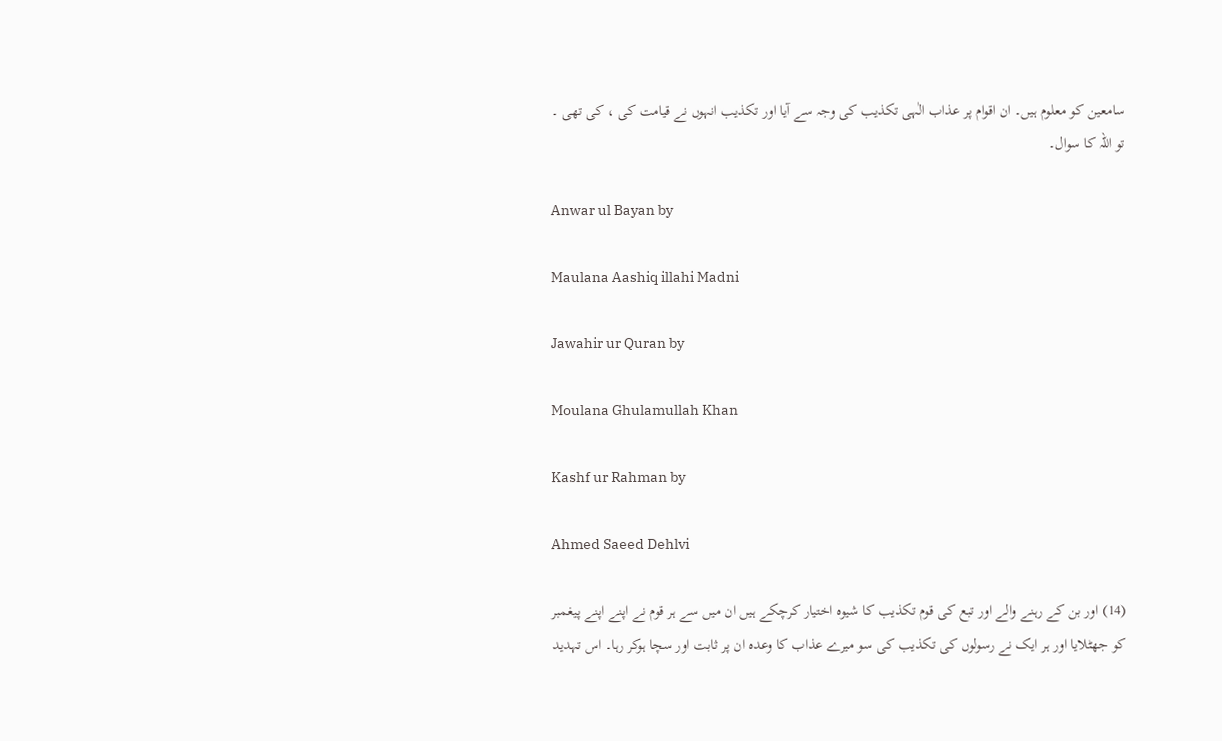سامعین کو معلوم ہیں۔ ان اقوام پر عذاب الٰہی تکذیب کی وجہ سے آیا اور تکذیب انہوں نے قیامت کی ، کی تھی ۔ تو اللہ کا سوال۔

Anwar ul Bayan by

Maulana Aashiq illahi Madni

Jawahir ur Quran by

Moulana Ghulamullah Khan

Kashf ur Rahman by

Ahmed Saeed Dehlvi

(14) اور بن کے رہنے والے اور تبع کی قوم تکذیب کا شیوہ اختیار کرچکے ہیں ان میں سے ہر قوم نے اپنے اپنے پیغمبر کو جھٹلایا اور ہر ایک نے رسولوں کی تکذیب کی سو میرے عذاب کا وعدہ ان پر ثابت اور سچا ہوکر رہا۔ اس تہدید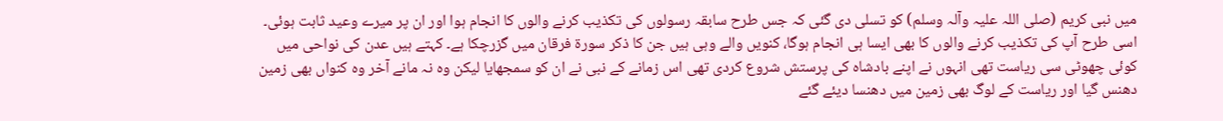میں نبی کریم (صلی اللہ علیہ وآلہ وسلم) کو تسلی دی گئی کہ جس طرح سابقہ رسولوں کی تکذیب کرنے والوں کا انجام ہوا اور ان پر میرے وعید ثابت ہوئی۔ اسی طرح آپ کی تکذیب کرنے والوں کا بھی ایسا ہی انجام ہوگا، کنویں والے وہی ہیں جن کا ذکر سورة فرقان میں گزرچکا ہے۔ کہتے ہیں عدن کی نواحی میں کوئی چھوٹی سی ریاست تھی انہوں نے اپنے بادشاہ کی پرستش شروع کردی تھی اس زمانے کے نبی نے ان کو سمجھایا لیکن وہ نہ مانے آخر وہ کنواں بھی زمین دھنس گیا اور ریاست کے لوگ بھی زمین میں دھنسا دیئے گئے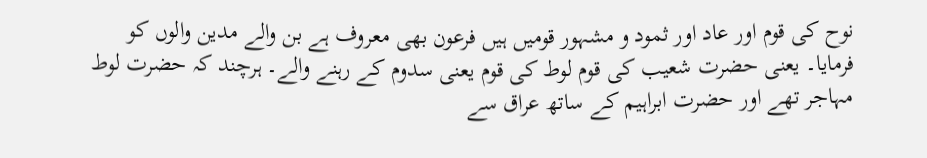نوح کی قوم اور عاد اور ثمود و مشہور قومیں ہیں فرعون بھی معروف ہے بن والے مدین والوں کو فرمایا۔ یعنی حضرت شعیب کی قوم لوط کی قوم یعنی سدوم کے رہنے والے۔ ہرچند کہ حضرت لوط مہاجر تھے اور حضرت ابراہیم کے ساتھ عراق سے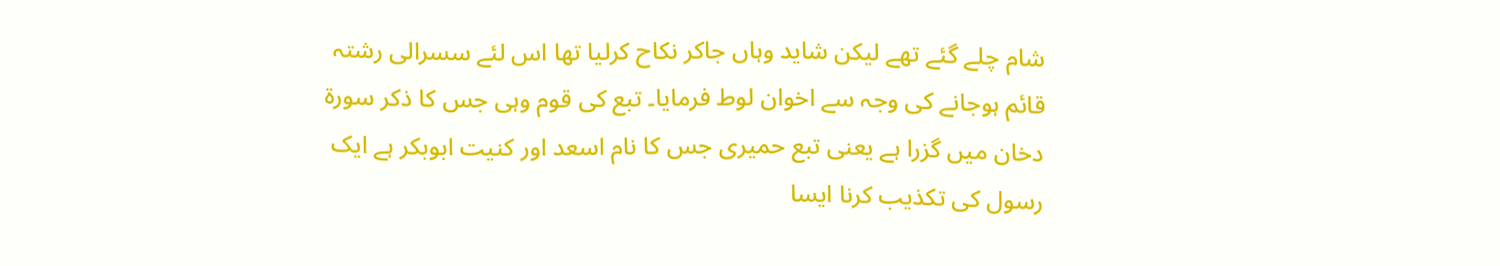شام چلے گئے تھے لیکن شاید وہاں جاکر نکاح کرلیا تھا اس لئے سسرالی رشتہ قائم ہوجانے کی وجہ سے اخوان لوط فرمایا۔ تبع کی قوم وہی جس کا ذکر سورة دخان میں گزرا ہے یعنی تبع حمیری جس کا نام اسعد اور کنیت ابوبکر ہے ایک رسول کی تکذیب کرنا ایسا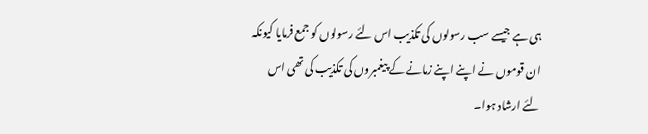ہی ہے جیسے سب رسولوں کی تکذیب اس لئے رسولوں کو جمع فرمایا کیونکہ ان قوموں نے اپنے اپنے زمانے کے پیغمبروں کی تکذیب کی تھی اس لئے ارشاد ہوا۔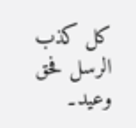کل کذب الرسل فحق وعید۔